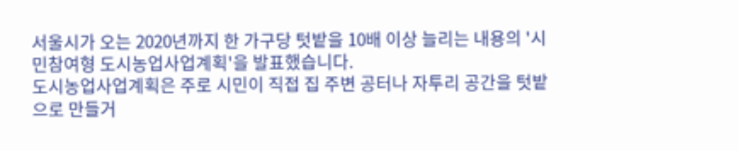서울시가 오는 2020년까지 한 가구당 텃밭을 10배 이상 늘리는 내용의 '시민참여형 도시농업사업계획'을 발표했습니다.
도시농업사업계획은 주로 시민이 직접 집 주변 공터나 자투리 공간을 텃밭으로 만들거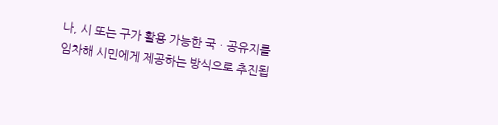나, 시 또는 구가 활용 가능한 국ㆍ공유지를 임차해 시민에게 제공하는 방식으로 추진됩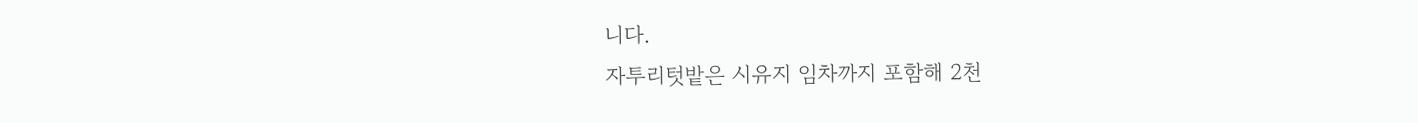니다.
자투리텃밭은 시유지 임차까지 포함해 2천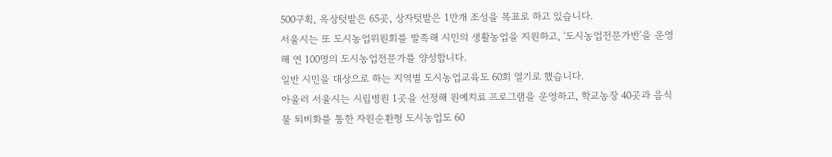500구획, 옥상텃밭은 65곳, 상자텃밭은 1만개 조성을 목표로 하고 있습니다.
서울시는 또 도시농업위원회를 발족해 시민의 생활농업을 지원하고, '도시농업전문가반'을 운영해 연 100명의 도시농업전문가를 양성합니다.
일반 시민을 대상으로 하는 지역별 도시농업교육도 60회 열기로 했습니다.
아울러 서울시는 시립병원 1곳을 선정해 원예치료 프로그램을 운영하고, 학교농장 40곳과 음식물 퇴비화를 통한 자원순환형 도시농업도 60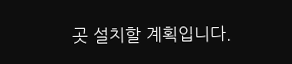곳 설치할 계획입니다.